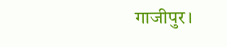गाजीपुर।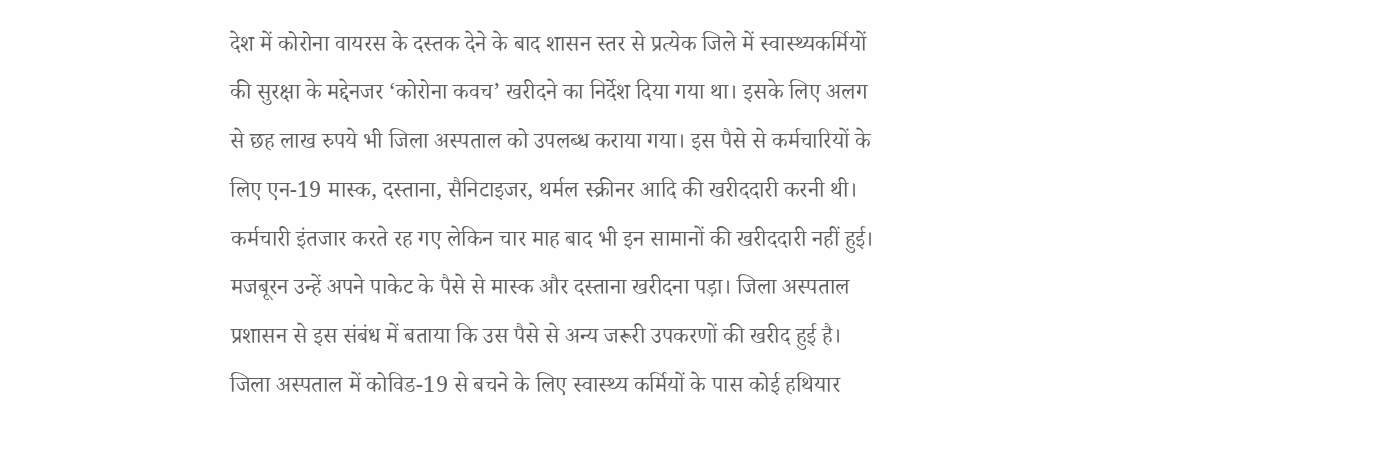देश में कोरोना वायरस के दस्तक देने के बाद शासन स्तर से प्रत्येक जिले में स्वास्थ्यकर्मियों की सुरक्षा के मद्देनजर ‘कोरोना कवच’ खरीदने का निर्देश दिया गया था। इसके लिए अलग से छह लाख रुपये भी जिला अस्पताल को उपलब्ध कराया गया। इस पैसे से कर्मचारियों के लिए एन-19 मास्क, दस्ताना, सैनिटाइजर, थर्मल स्क्रीनर आदि की खरीददारी करनी थी। कर्मचारी इंतजार करते रह गए लेकिन चार माह बाद भी इन सामानों की खरीददारी नहीं हुई। मजबूरन उन्हें अपने पाकेट के पैसे से मास्क और दस्ताना खरीदना पड़ा। जिला अस्पताल प्रशासन से इस संबंध में बताया कि उस पैसे से अन्य जरूरी उपकरणों की खरीद हुई है।
जिला अस्पताल में कोविड-19 से बचने के लिए स्वास्थ्य कर्मियों के पास कोई हथियार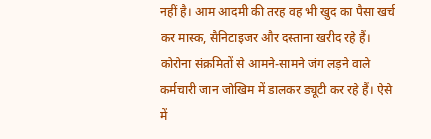नहीं है। आम आदमी की तरह वह भी खुद का पैसा खर्च कर मास्क, सैनिटाइजर और दस्ताना खरीद रहे हैं। कोरोना संक्रमितों से आमने-सामने जंग लड़ने वाले कर्मचारी जान जोखिम में डालकर ड्यूटी कर रहे हैं। ऐसे में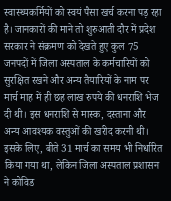स्वास्थ्यकर्मियों को स्वयं पैसा खर्च करना पड़ रहा है। जानकारों की माने तो शुरुआती दौर में प्रदेश सरकार ने संक्रमण को देखते हुए कुल 75 जनपदों में जिला अस्पताल के कर्मचारियों को सुरक्षित रखने और अन्य तैयारियों के नाम पर मार्च माह में ही छह लाख रुपये की धनराशि भेज दी थी। इस धनराशि से मास्क, दस्ताना और अन्य आवश्यक वस्तुओं की खरीद करनी थी। इसके लिए, बीते 31 मार्च का समय भी निर्धारित किया गया था, लेकिन जिला अस्पताल प्रशासन ने कोविड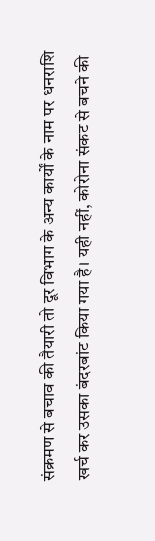संक्रमण से बचाव की तैयारी तो दूर विभाग के अन्य कार्यों के नाम पर धनराशि खर्च कर उसका बंदरबांट किया गया है। यही नहीं, कोरोना संकट से बचने की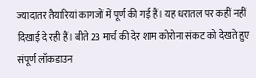ज्यादातर तैयारियां कागजों में पूर्ण की गई हैं। यह धरातल पर कहीं नहीं दिखाई दे रही हैं। बीते 23 मार्च की देर शाम कोरोना संकट को देखते हुए संपूर्ण लॉकडाउन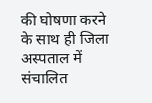की घोषणा करने के साथ ही जिला अस्पताल में संचालित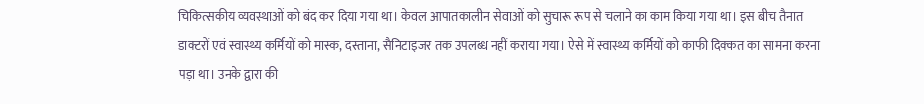चिकित्सकीय व्यवस्थाओं को बंद कर दिया गया था। केवल आपातकालीन सेवाओं को सुचारू रूप से चलाने का काम किया गया था। इस बीच तैनात डाक्टरों एवं स्वास्थ्य कर्मियों को मास्क, दस्ताना, सैनिटाइजर तक उपलब्ध नहीं कराया गया। ऐसे में स्वास्थ्य कर्मियों को काफी दिक्कत का सामना करना पड़ा था। उनके द्वारा की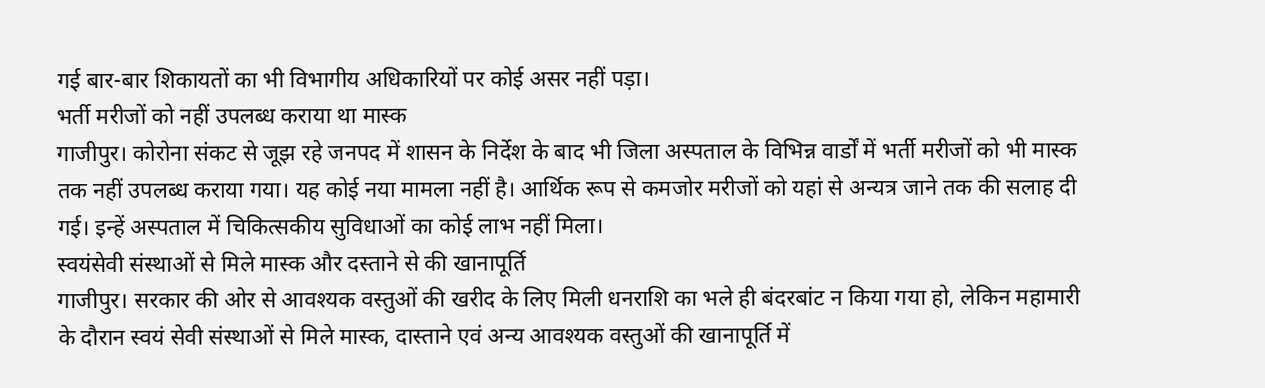गई बार-बार शिकायतों का भी विभागीय अधिकारियों पर कोई असर नहीं पड़ा।
भर्ती मरीजों को नहीं उपलब्ध कराया था मास्क
गाजीपुर। कोरोना संकट से जूझ रहे जनपद में शासन के निर्देश के बाद भी जिला अस्पताल के विभिन्न वार्डों में भर्ती मरीजों को भी मास्क तक नहीं उपलब्ध कराया गया। यह कोई नया मामला नहीं है। आर्थिक रूप से कमजोर मरीजों को यहां से अन्यत्र जाने तक की सलाह दी गई। इन्हें अस्पताल में चिकित्सकीय सुविधाओं का कोई लाभ नहीं मिला।
स्वयंसेवी संस्थाओं से मिले मास्क और दस्ताने से की खानापूर्ति
गाजीपुर। सरकार की ओर से आवश्यक वस्तुओं की खरीद के लिए मिली धनराशि का भले ही बंदरबांट न किया गया हो, लेकिन महामारी के दौरान स्वयं सेवी संस्थाओं से मिले मास्क, दास्ताने एवं अन्य आवश्यक वस्तुओं की खानापूर्ति में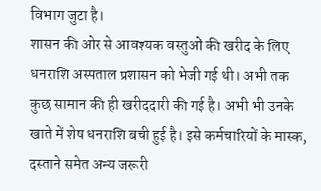विभाग जुटा है।
शासन की ओर से आवश्यक वस्तुओं की खरीद के लिए धनराशि अस्पताल प्रशासन को भेजी गई थी। अभी तक कुछ सामान की ही खरीददारी की गई है। अभी भी उनके खाते में शेष धनराशि बची हुई है। इसे कर्मचारियों के मास्क, दस्ताने समेत अन्य जरूरी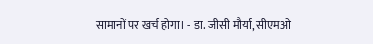सामानों पर खर्च होगा। - डा. जीसी मौर्या, सीएमओ